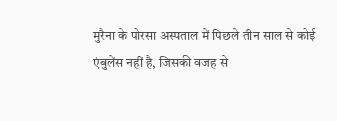मुरैना के पोरसा अस्पताल में पिछले तीन साल से कोई एंबुलेंस नहीं है, जिसकी वजह से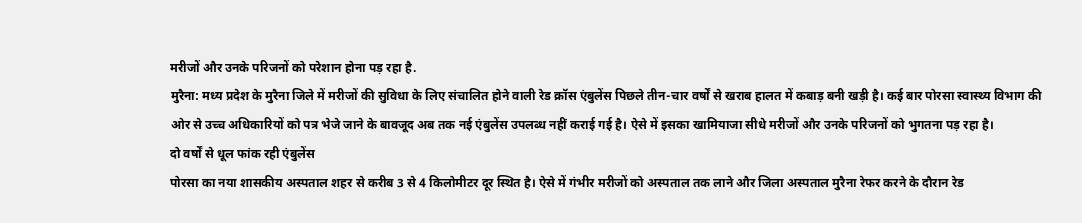मरीजों और उनके परिजनों को परेशान होना पड़ रहा है.
मुरैना: मध्य प्रदेश के मुरैना जिले में मरीजों की सुविधा के लिए संचालित होने वाली रेड क्रॉस एंबुलेंस पिछले तीन-चार वर्षों से खराब हालत में कबाड़ बनी खड़ी है। कई बार पोरसा स्वास्थ्य विभाग की ओर से उच्च अधिकारियों को पत्र भेजे जाने के बावजूद अब तक नई एंबुलेंस उपलब्ध नहीं कराई गई है। ऐसे में इसका खामियाजा सीधे मरीजों और उनके परिजनों को भुगतना पड़ रहा है।
दो वर्षों से धूल फांक रही एंबुलेंस
पोरसा का नया शासकीय अस्पताल शहर से करीब 3 से 4 किलोमीटर दूर स्थित है। ऐसे में गंभीर मरीजों को अस्पताल तक लाने और जिला अस्पताल मुरैना रेफर करने के दौरान रेड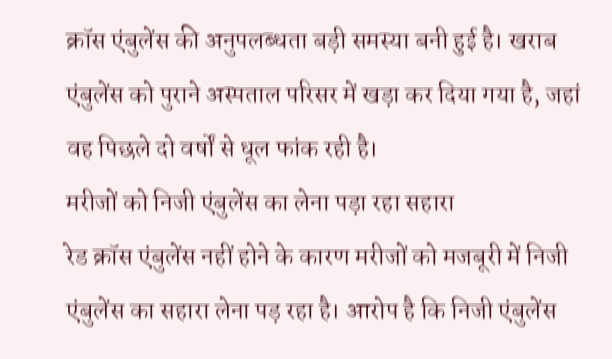क्रॉस एंबुलेंस की अनुपलब्धता बड़ी समस्या बनी हुई है। खराब एंबुलेंस को पुराने अस्पताल परिसर में खड़ा कर दिया गया है, जहां वह पिछले दो वर्षों से धूल फांक रही है।
मरीजों को निजी एंबुलेंस का लेना पड़ा रहा सहारा
रेड क्रॉस एंबुलेंस नहीं होने के कारण मरीजों को मजबूरी में निजी एंबुलेंस का सहारा लेना पड़ रहा है। आरोप है कि निजी एंबुलेंस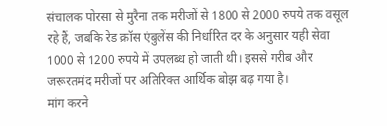संचालक पोरसा से मुरैना तक मरीजों से 1800 से 2000 रुपये तक वसूल रहे हैं, जबकि रेड क्रॉस एंबुलेंस की निर्धारित दर के अनुसार यही सेवा 1000 से 1200 रुपये में उपलब्ध हो जाती थी। इससे गरीब और जरूरतमंद मरीजों पर अतिरिक्त आर्थिक बोझ बढ़ गया है।
मांग करने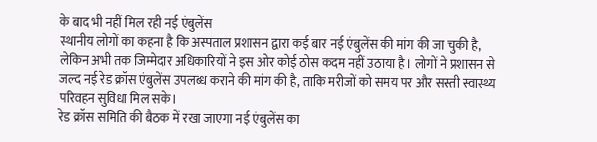के बाद भी नहीं मिल रही नई एंबुलेंस
स्थानीय लोगों का कहना है कि अस्पताल प्रशासन द्वारा कई बार नई एंबुलेंस की मांग की जा चुकी है, लेकिन अभी तक जिम्मेदार अधिकारियों ने इस ओर कोई ठोस कदम नहीं उठाया है। लोगों ने प्रशासन से जल्द नई रेड क्रॉस एंबुलेंस उपलब्ध कराने की मांग की है, ताकि मरीजों को समय पर और सस्ती स्वास्थ्य परिवहन सुविधा मिल सके।
रेड क्रॉस समिति की बैठक में रखा जाएगा नई एंबुलेंस का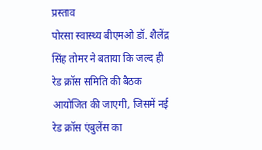प्रस्ताव
पोरसा स्वास्थ्य बीएमओ डॉ. शैलेंद्र सिंह तोमर ने बताया कि जल्द ही रेड क्रॉस समिति की बैठक आयोजित की जाएगी, जिसमें नई रेड क्रॉस एंबुलेंस का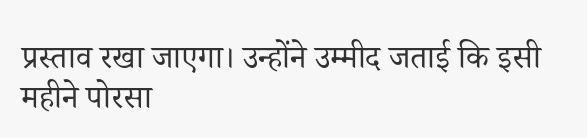प्रस्ताव रखा जाएगा। उन्होंने उम्मीद जताई कि इसी महीने पोरसा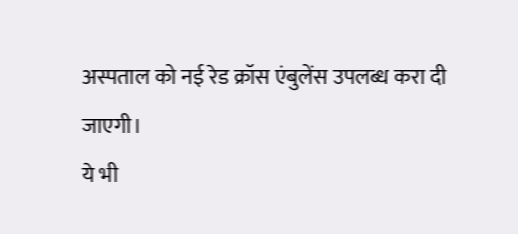अस्पताल को नई रेड क्रॉस एंबुलेंस उपलब्ध करा दी जाएगी।
ये भी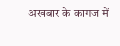अखबार के कागज में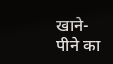खाने-पीने का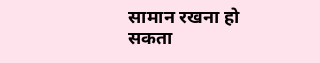सामान रखना हो सकता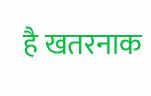है खतरनाक